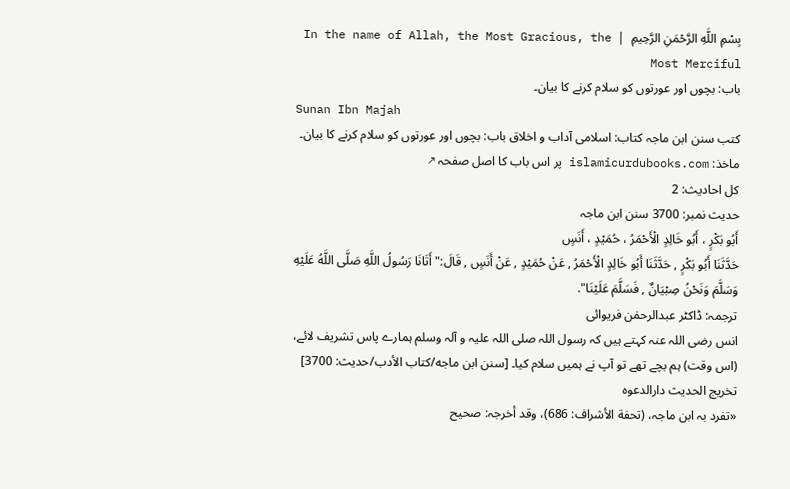بِسْمِ اللَّهِ الرَّحْمَنِ الرَّحِيمِ  |  In the name of Allah, the Most Gracious, the Most Merciful
باب: بچوں اور عورتوں کو سلام کرنے کا بیان۔
Sunan Ibn Majah
کتب سنن ابن ماجہ کتاب: اسلامی آداب و اخلاق باب: بچوں اور عورتوں کو سلام کرنے کا بیان۔
ماخذ: islamicurdubooks.com پر اس باب کا اصل صفحہ ↗
کل احادیث: 2
حدیث نمبر: 3700 سنن ابن ماجہ
أَبُو بَكْرٍ ، أَبُو خَالِدٍ الْأَحْمَرُ ، حُمَيْدٍ ، أَنَسٍ
حَدَّثَنَا أَبُو بَكْرٍ , حَدَّثَنَا أَبُو خَالِدٍ الْأَحْمَرُ , عَنْ حُمَيْدٍ , عَنْ أَنَسٍ , قَالَ:" أَتَانَا رَسُولُ اللَّهِ صَلَّى اللَّهُ عَلَيْهِ وَسَلَّمَ وَنَحْنُ صِبْيَانٌ , فَسَلَّمَ عَلَيْنَا".
ترجمہ: ڈاکٹر عبدالرحمٰن فریوائی
انس رضی اللہ عنہ کہتے ہیں کہ رسول اللہ صلی اللہ علیہ و آلہ وسلم ہمارے پاس تشریف لائے، (اس وقت) ہم بچے تھے تو آپ نے ہمیں سلام کیا۔ [سنن ابن ماجه/كتاب الأدب/حدیث: 3700]
تخریج الحدیث دارالدعوہ
«تفرد بہ ابن ماجہ، (تحفة الأشراف: 686)، وقد أخرجہ: صحیح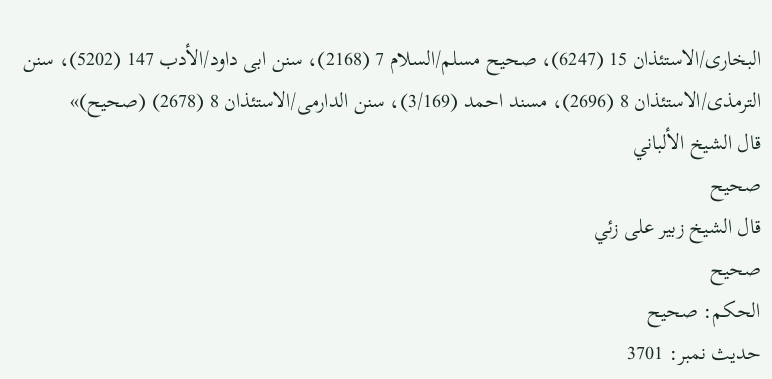البخاری/الاستئذان 15 (6247)، صحیح مسلم/السلام 7 (2168)، سنن ابی داود/الأدب 147 (5202)، سنن الترمذی/الاستئذان 8 (2696)، مسند احمد (3/169)، سنن الدارمی/الاستئذان 8 (2678) (صحیح)»
قال الشيخ الألباني
صحيح
قال الشيخ زبير على زئي
صحيح
الحكم: صحيح
حدیث نمبر: 3701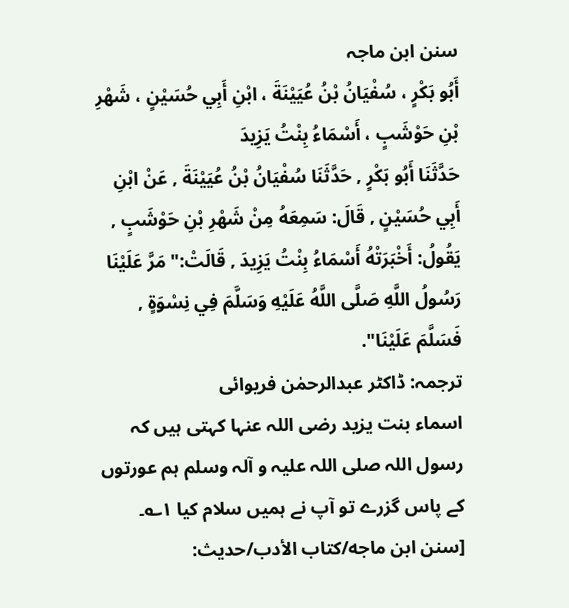سنن ابن ماجہ
أَبُو بَكْرٍ ، سُفْيَانُ بْنُ عُيَيْنَةَ ، ابْنِ أَبِي حُسَيْنٍ ، شَهْرِ بْنِ حَوْشَبٍ ، أَسْمَاءُ بِنْتُ يَزِيدَ
حَدَّثَنَا أَبُو بَكْرٍ , حَدَّثَنَا سُفْيَانُ بْنُ عُيَيْنَةَ , عَنْ ابْنِ أَبِي حُسَيْنٍ , قَالَ: سَمِعَهُ مِنْ شَهْرِ بْنِ حَوْشَبٍ , يَقُولُ: أَخْبَرَتْهُ أَسْمَاءُ بِنْتُ يَزِيدَ , قَالَتْ:" مَرَّ عَلَيْنَا رَسُولُ اللَّهِ صَلَّى اللَّهُ عَلَيْهِ وَسَلَّمَ فِي نِسْوَةٍ , فَسَلَّمَ عَلَيْنَا".
ترجمہ: ڈاکٹر عبدالرحمٰن فریوائی
اسماء بنت یزید رضی اللہ عنہا کہتی ہیں کہ رسول اللہ صلی اللہ علیہ و آلہ وسلم ہم عورتوں کے پاس گزرے تو آپ نے ہمیں سلام کیا ۱؎۔ [سنن ابن ماجه/كتاب الأدب/حدیث: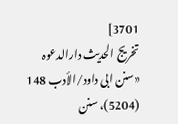3701]
تخریج الحدیث دارالدعوہ
«سنن ابی داود/الأدب 148 (5204)، سنن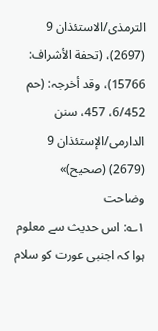الترمذی/الاستئذان 9 (2697)، (تحفة الأشراف: 15766)، وقد أخرجہ: (حم 6/452، 457، سنن الدارمی/الإستئذان 9 (2679) (صحیح)»
وضاحت
۱؎: اس حدیث سے معلوم ہوا کہ اجنبی عورت کو سلام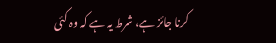کرنا جائز ہے، شرط یہ ہے کہ وہ کئی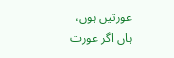عورتیں ہوں، ہاں اگر عورت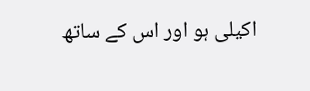اکیلی ہو اور اس کے ساتھ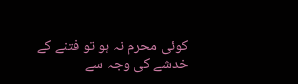کوئی محرم نہ ہو تو فتنے کے خدشے کی وجہ سے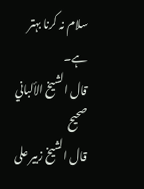سلام نہ کرنا بہتر ہے۔
قال الشيخ الألباني
صحيح
قال الشيخ زبير على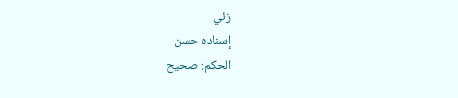زئي
إسناده حسن
الحكم: صحيح